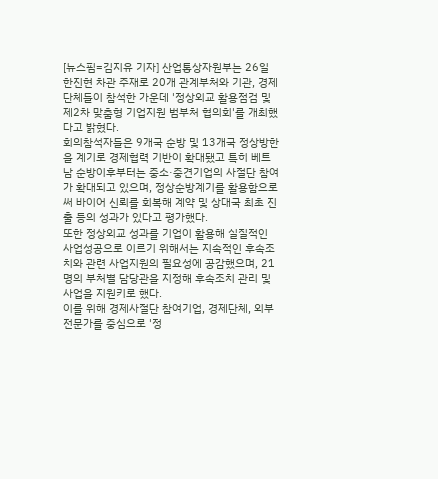[뉴스핌=김지유 기자] 산업통상자원부는 26일 한진현 차관 주재로 20개 관계부처와 기관, 경제단체들이 참석한 가운데 '정상외교 활용점검 및 제2차 맞춤형 기업지원 범부처 협의회'를 개최했다고 밝혔다.
회의참석자들은 9개국 순방 및 13개국 정상방한을 계기로 경제협력 기반이 확대됐고 특히 베트남 순방이후부터는 중소·중견기업의 사절단 참여가 확대되고 있으며, 정상순방계기를 활용함으로써 바이어 신뢰를 회복해 계약 및 상대국 최초 진출 등의 성과가 있다고 평가했다.
또한 정상외교 성과를 기업이 활용해 실질적인 사업성공으로 이르기 위해서는 지속적인 후속조치와 관련 사업지원의 필요성에 공감했으며, 21명의 부처별 담당관을 지정해 후속조치 관리 및 사업을 지원키로 했다.
이를 위해 경제사절단 참여기업, 경제단체, 외부전문가를 중심으로 '정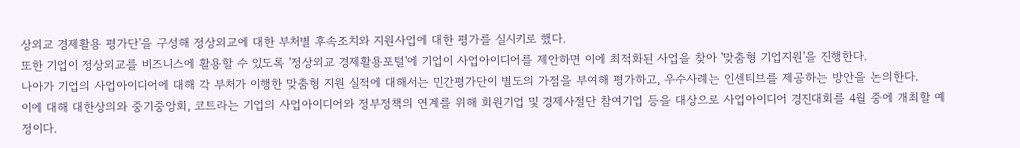상외교 경제활용 평가단'을 구성해 정상외교에 대한 부처별 후속조치와 지원사업에 대한 평가를 실시키로 했다.
또한 기업이 정상외교를 비즈니스에 활용할 수 있도록 '정상외교 경제활용포털'에 기업이 사업아이디어를 제안하면 이에 최적화된 사업을 찾아 '맞춤형 기업지원'을 진행한다.
나아가 기업의 사업아이디어에 대해 각 부처가 이행한 맞춤형 지원 실적에 대해서는 민간평가단이 별도의 가점을 부여해 평가하고, 우수사례는 인센티브를 제공하는 방안을 논의한다.
이에 대해 대한상의와 중기중앙회, 코트라는 기업의 사업아이디어와 정부정책의 연계를 위해 회원기업 및 경제사절단 참여기업 등을 대상으로 사업아이디어 경진대회를 4월 중에 개최할 예정이다.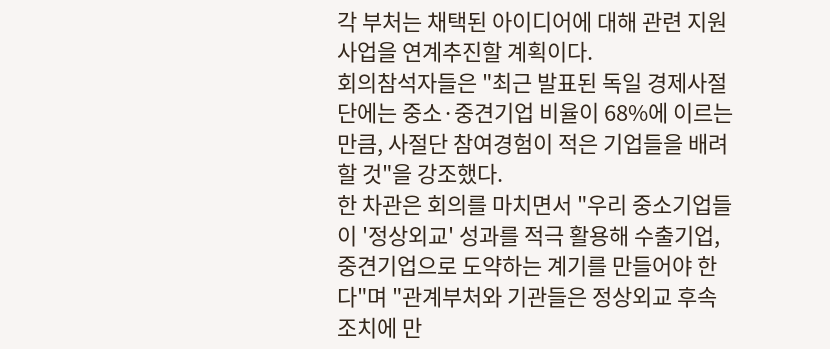각 부처는 채택된 아이디어에 대해 관련 지원사업을 연계추진할 계획이다.
회의참석자들은 "최근 발표된 독일 경제사절단에는 중소·중견기업 비율이 68%에 이르는 만큼, 사절단 참여경험이 적은 기업들을 배려할 것"을 강조했다.
한 차관은 회의를 마치면서 "우리 중소기업들이 '정상외교' 성과를 적극 활용해 수출기업, 중견기업으로 도약하는 계기를 만들어야 한다"며 "관계부처와 기관들은 정상외교 후속조치에 만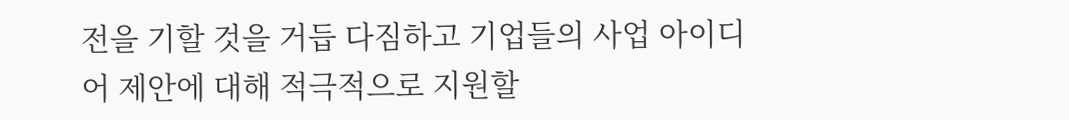전을 기할 것을 거듭 다짐하고 기업들의 사업 아이디어 제안에 대해 적극적으로 지원할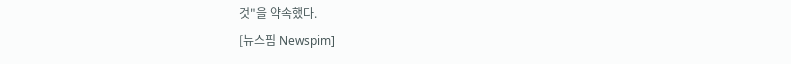것"을 약속했다.
[뉴스핌 Newspim]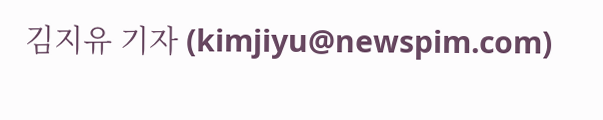김지유 기자 (kimjiyu@newspim.com)